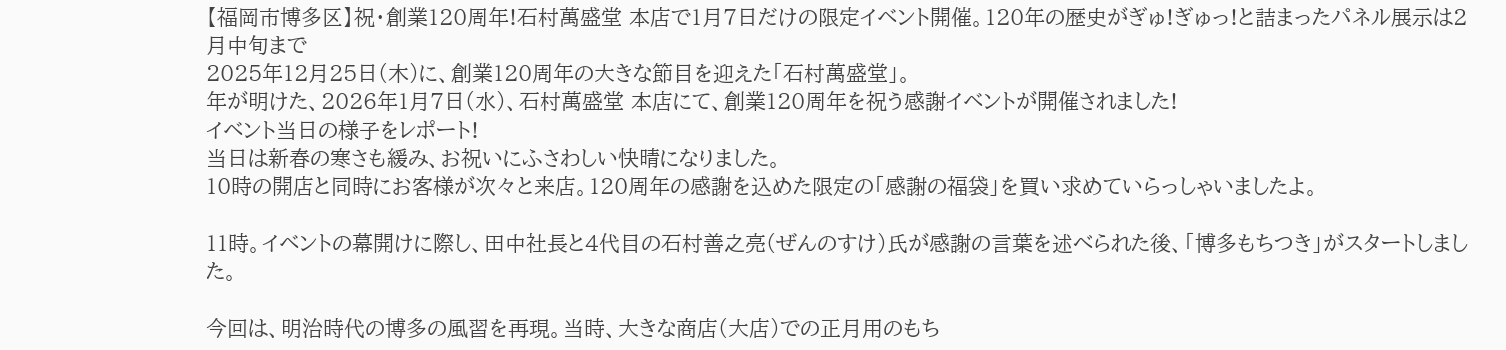【福岡市博多区】祝・創業120周年!石村萬盛堂 本店で1月7日だけの限定イベント開催。120年の歴史がぎゅ!ぎゅっ!と詰まったパネル展示は2月中旬まで
2025年12月25日(木)に、創業120周年の大きな節目を迎えた「石村萬盛堂」。
年が明けた、2026年1月7日(水)、石村萬盛堂 本店にて、創業120周年を祝う感謝イベントが開催されました!
イベント当日の様子をレポート!
当日は新春の寒さも緩み、お祝いにふさわしい快晴になりました。
10時の開店と同時にお客様が次々と来店。120周年の感謝を込めた限定の「感謝の福袋」を買い求めていらっしゃいましたよ。

11時。イベントの幕開けに際し、田中社長と4代目の石村善之亮(ぜんのすけ)氏が感謝の言葉を述べられた後、「博多もちつき」がスタートしました。

今回は、明治時代の博多の風習を再現。当時、大きな商店(大店)での正月用のもち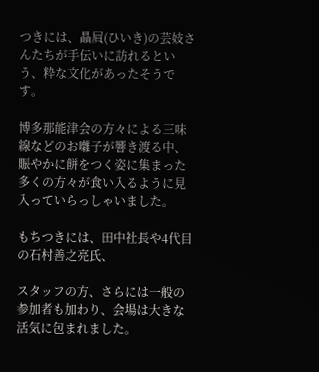つきには、贔屓(ひいき)の芸妓さんたちが手伝いに訪れるという、粋な文化があったそうです。

博多那能津会の方々による三味線などのお囃子が響き渡る中、賑やかに餅をつく姿に集まった多くの方々が食い入るように見入っていらっしゃいました。

もちつきには、田中社長や4代目の石村善之亮氏、

スタッフの方、さらには一般の参加者も加わり、会場は大きな活気に包まれました。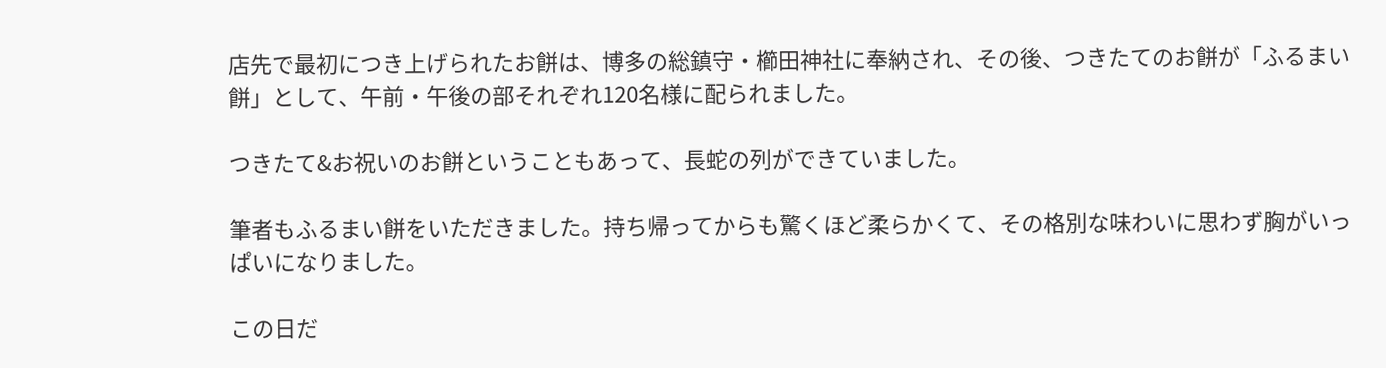店先で最初につき上げられたお餅は、博多の総鎮守・櫛田神社に奉納され、その後、つきたてのお餅が「ふるまい餅」として、午前・午後の部それぞれ120名様に配られました。

つきたて&お祝いのお餅ということもあって、長蛇の列ができていました。

筆者もふるまい餅をいただきました。持ち帰ってからも驚くほど柔らかくて、その格別な味わいに思わず胸がいっぱいになりました。

この日だ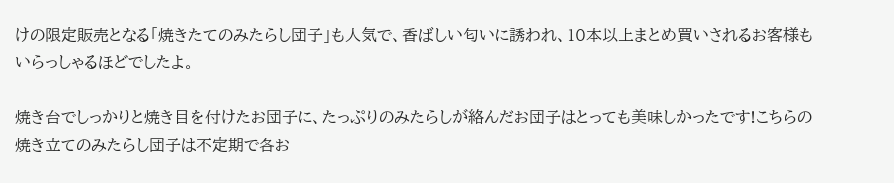けの限定販売となる「焼きたてのみたらし団子」も人気で、香ばしい匂いに誘われ、10本以上まとめ買いされるお客様もいらっしゃるほどでしたよ。

焼き台でしっかりと焼き目を付けたお団子に、たっぷりのみたらしが絡んだお団子はとっても美味しかったです!こちらの焼き立てのみたらし団子は不定期で各お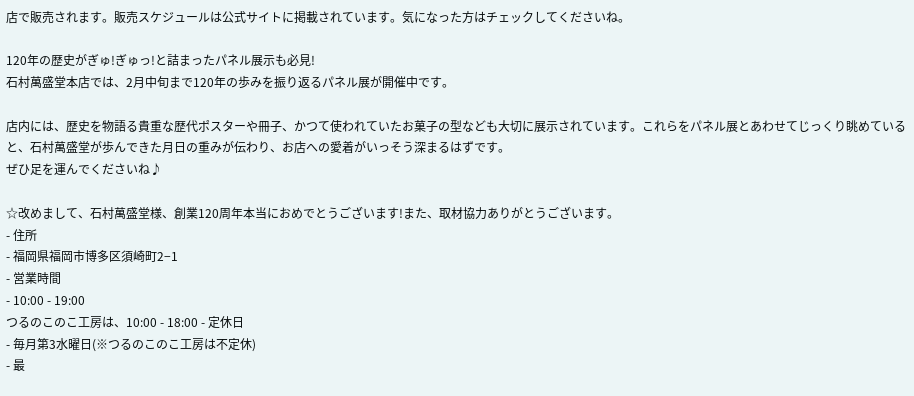店で販売されます。販売スケジュールは公式サイトに掲載されています。気になった方はチェックしてくださいね。

120年の歴史がぎゅ!ぎゅっ!と詰まったパネル展示も必見!
石村萬盛堂本店では、2月中旬まで120年の歩みを振り返るパネル展が開催中です。

店内には、歴史を物語る貴重な歴代ポスターや冊子、かつて使われていたお菓子の型なども大切に展示されています。これらをパネル展とあわせてじっくり眺めていると、石村萬盛堂が歩んできた月日の重みが伝わり、お店への愛着がいっそう深まるはずです。
ぜひ足を運んでくださいね♪

☆改めまして、石村萬盛堂様、創業120周年本当におめでとうございます!また、取材協力ありがとうございます。
- 住所
- 福岡県福岡市博多区須崎町2−1
- 営業時間
- 10:00 - 19:00
つるのこのこ工房は、10:00 - 18:00 - 定休日
- 毎月第3水曜日(※つるのこのこ工房は不定休)
- 最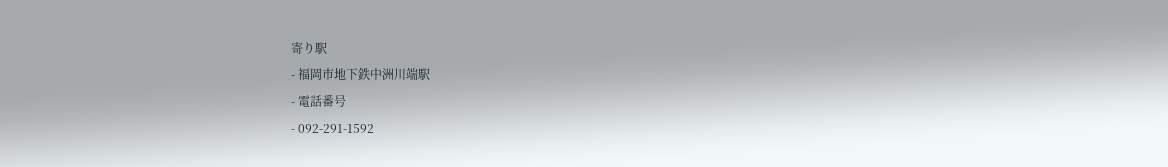寄り駅
- 福岡市地下鉄中洲川端駅
- 電話番号
- 092-291-1592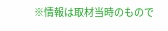※情報は取材当時のもので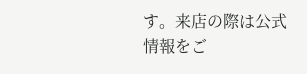す。来店の際は公式情報をご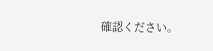確認ください。